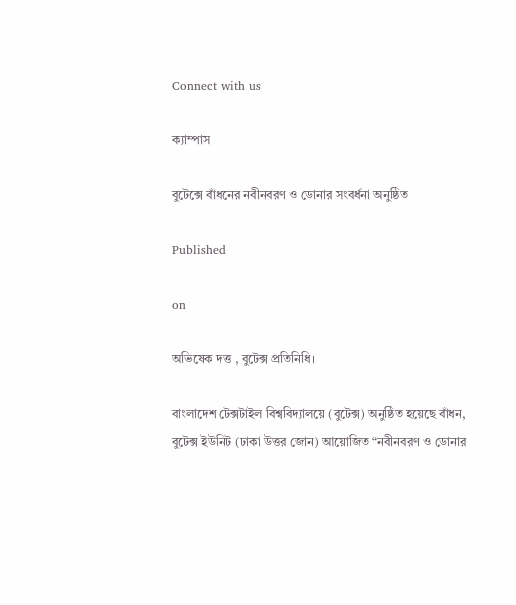Connect with us

ক্যাম্পাস

বুটেক্সে বাঁধনের নবীনবরণ ও ডোনার সংবর্ধনা অনুষ্ঠিত

Published

on

অভিষেক দত্ত , বুটেক্স প্রতিনিধি।

বাংলাদেশ টেক্সটাইল বিশ্ববিদ্যালয়ে (বুটেক্স) অনুষ্ঠিত হয়েছে বাঁধন, বুটেক্স ইউনিট (ঢাকা উত্তর জোন) আয়োজিত “নবীনবরণ ও ডোনার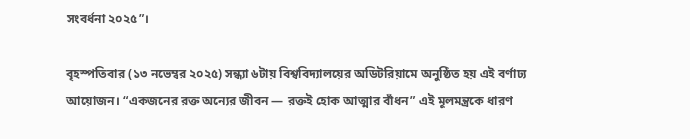সংবর্ধনা ২০২৫”।

বৃহস্পতিবার (১৩ নভেম্বর ২০২৫) সন্ধ্যা ৬টায় বিশ্ববিদ্যালয়ের অডিটরিয়ামে অনুষ্ঠিত হয় এই বর্ণাঢ্য আয়োজন। “একজনের রক্ত অন্যের জীবন — রক্তই হোক আত্মার বাঁধন” এই মূলমন্ত্রকে ধারণ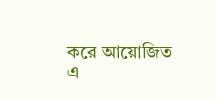করে আয়োজিত এ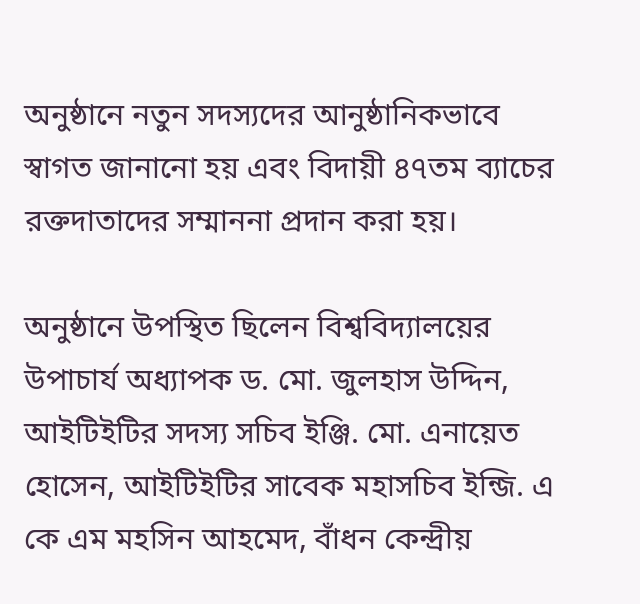অনুষ্ঠানে নতুন সদস্যদের আনুষ্ঠানিকভাবে স্বাগত জানানো হয় এবং বিদায়ী ৪৭তম ব্যাচের রক্তদাতাদের সম্মাননা প্রদান করা হয়।

অনুষ্ঠানে উপস্থিত ছিলেন বিশ্ববিদ্যালয়ের উপাচার্য অধ্যাপক ড. মো. জুলহাস উদ্দিন, আইটিইটির সদস্য সচিব ইঞ্জি. মো. এনায়েত হোসেন, আইটিইটির সাবেক মহাসচিব ইন্জি. এ কে এম মহসিন আহমেদ, বাঁধন কেন্দ্রীয়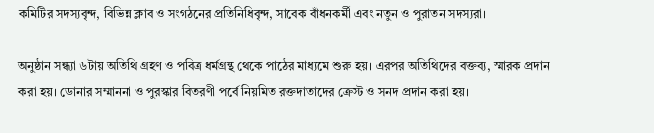কমিটির সদস্যবৃন্দ, বিভিন্ন ক্লাব ও সংগঠনের প্রতিনিধিবৃন্দ, সাবেক বাঁধনকর্মী এবং নতুন ও পুরাতন সদস্যরা।

অনুষ্ঠান সন্ধ্যা ৬টায় অতিথি গ্রহণ ও পবিত্র ধর্মগ্রন্থ থেকে পাঠের মাধ্যমে শুরু হয়। এরপর অতিথিদের বক্তব্য, স্মারক প্রদান করা হয়। ডোনার সম্মাননা ও পুরস্কার বিতরণী পর্বে নিয়মিত রক্তদাতাদের ক্রেস্ট ও সনদ প্রদান করা হয়।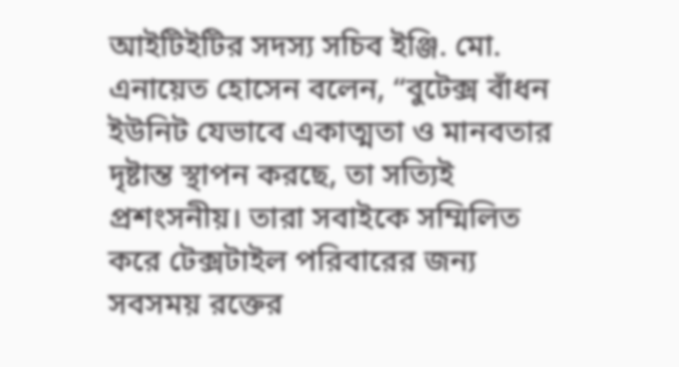আইটিইটির সদস্য সচিব ইঞ্জি. মো. এনায়েত হোসেন বলেন, “বুটেক্স বাঁধন ইউনিট যেভাবে একাত্মতা ও মানবতার দৃষ্টান্ত স্থাপন করছে, তা সত্যিই প্রশংসনীয়। তারা সবাইকে সম্মিলিত করে টেক্সটাইল পরিবারের জন্য সবসময় রক্তের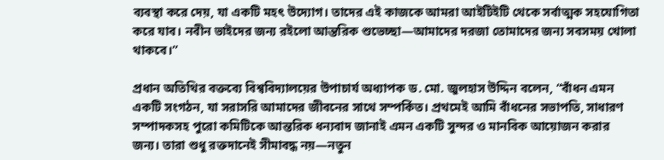ব্যবস্থা করে দেয়, যা একটি মহৎ উদ্যোগ। তাদের এই কাজকে আমরা আইটিইটি থেকে সর্বাত্মক সহযোগিতা করে যাব। নবীন ভাইদের জন্য রইলো আন্তরিক শুভেচ্ছা—আমাদের দরজা তোমাদের জন্য সবসময় খোলা থাকবে।”

প্রধান অতিথির বক্তব্যে বিশ্ববিদ্যালয়ের উপাচার্য অধ্যাপক ড. মো. জুলহাস উদ্দিন বলেন, “বাঁধন এমন একটি সংগঠন, যা সরাসরি আমাদের জীবনের সাথে সম্পর্কিত। প্রথমেই আমি বাঁধনের সভাপতি, সাধারণ সম্পাদকসহ পুরো কমিটিকে আন্তরিক ধন্যবাদ জানাই এমন একটি সুন্দর ও মানবিক আয়োজন করার জন্য। তারা শুধু রক্তদানেই সীমাবদ্ধ নয়—নতুন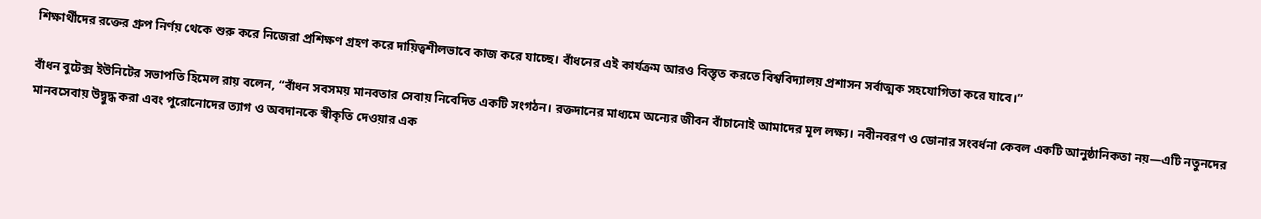শিক্ষার্থীদের রক্তের গ্রুপ নির্ণয় থেকে শুরু করে নিজেরা প্রশিক্ষণ গ্রহণ করে দায়িত্বশীলভাবে কাজ করে যাচ্ছে। বাঁধনের এই কার্যক্রম আরও বিস্তৃত করতে বিশ্ববিদ্যালয় প্রশাসন সর্বাত্মক সহযোগিতা করে যাবে।”

বাঁধন বুটেক্স ইউনিটের সভাপতি হিমেল রায় বলেন, “বাঁধন সবসময় মানবতার সেবায় নিবেদিত একটি সংগঠন। রক্তদানের মাধ্যমে অন্যের জীবন বাঁচানোই আমাদের মূল লক্ষ্য। নবীনবরণ ও ডোনার সংবর্ধনা কেবল একটি আনুষ্ঠানিকতা নয়—এটি নতুনদের মানবসেবায় উদ্বুদ্ধ করা এবং পুরোনোদের ত্যাগ ও অবদানকে স্বীকৃতি দেওয়ার এক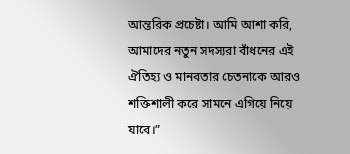আন্তরিক প্রচেষ্টা। আমি আশা করি, আমাদের নতুন সদস্যরা বাঁধনের এই ঐতিহ্য ও মানবতার চেতনাকে আরও শক্তিশালী করে সামনে এগিয়ে নিয়ে যাবে।”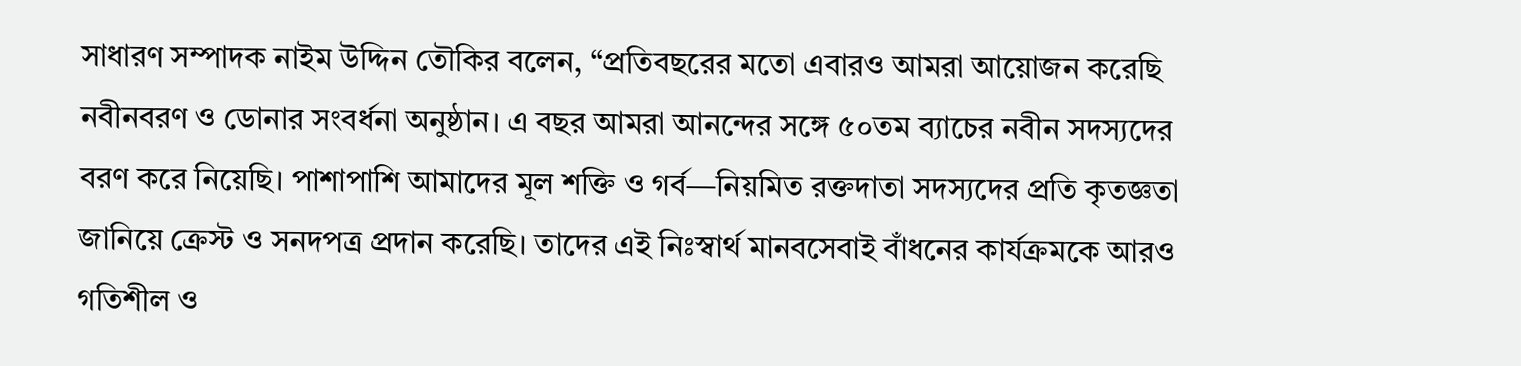সাধারণ সম্পাদক নাইম উদ্দিন তৌকির বলেন, “প্রতিবছরের মতো এবারও আমরা আয়োজন করেছি নবীনবরণ ও ডোনার সংবর্ধনা অনুষ্ঠান। এ বছর আমরা আনন্দের সঙ্গে ৫০তম ব্যাচের নবীন সদস্যদের বরণ করে নিয়েছি। পাশাপাশি আমাদের মূল শক্তি ও গর্ব—নিয়মিত রক্তদাতা সদস্যদের প্রতি কৃতজ্ঞতা জানিয়ে ক্রেস্ট ও সনদপত্র প্রদান করেছি। তাদের এই নিঃস্বার্থ মানবসেবাই বাঁধনের কার্যক্রমকে আরও গতিশীল ও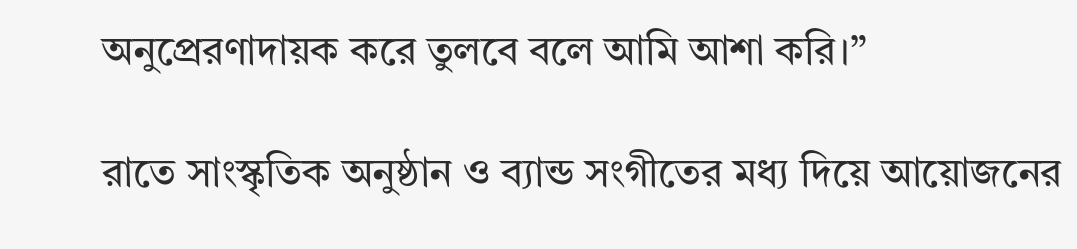অনুপ্রেরণাদায়ক করে তুলবে বলে আমি আশা করি।”

রাতে সাংস্কৃতিক অনুষ্ঠান ও ব্যান্ড সংগীতের মধ্য দিয়ে আয়োজনের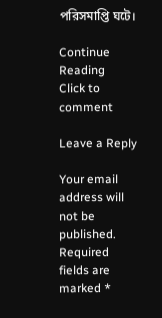পরিসমাপ্তি ঘটে।

Continue Reading
Click to comment

Leave a Reply

Your email address will not be published. Required fields are marked *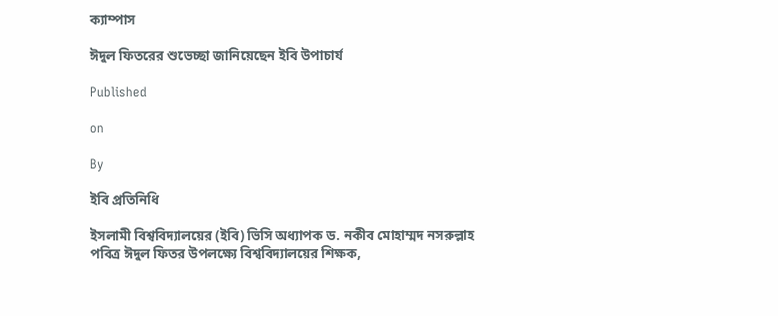ক্যাম্পাস

ঈদুল ফিতরের শুভেচ্ছা জানিয়েছেন ইবি উপাচার্য

Published

on

By

ইবি প্রতিনিধি

ইসলামী বিশ্ববিদ্যালয়ের (ইবি) ভিসি অধ্যাপক ড. নকীব মোহাম্মদ নসরুল্লাহ পবিত্র ঈদুল ফিতর উপলক্ষ্যে বিশ্ববিদ্যালয়ের শিক্ষক,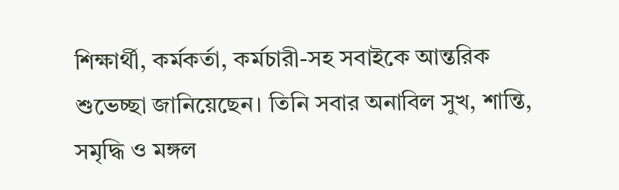শিক্ষার্থী, কর্মকর্তা, কর্মচারী-সহ সবাইকে আন্তরিক শুভেচ্ছা জানিয়েছেন। তিনি সবার অনাবিল সুখ, শান্তি, সমৃদ্ধি ও মঙ্গল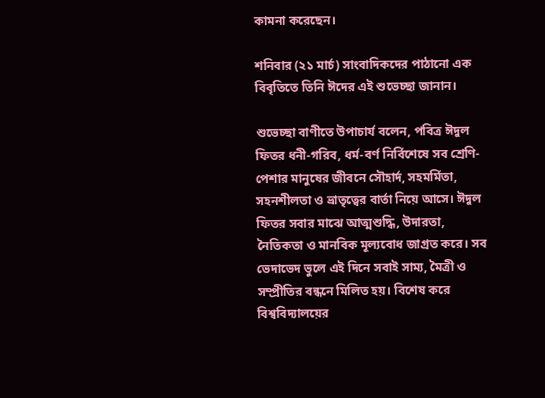কামনা করেছেন।

শনিবার (২১ মার্চ) সাংবাদিকদের পাঠানো এক বিবৃতিতে তিনি ঈদের এই শুভেচ্ছা জানান।

শুভেচ্ছা বাণীতে উপাচার্য বলেন, পবিত্র ঈদুল ফিতর ধনী-গরিব, ধর্ম-বর্ণ নির্বিশেষে সব শ্রেণি-পেশার মানুষের জীবনে সৌহার্দ, সহমর্মিতা, সহনশীলতা ও ভ্রাতৃত্বের বার্তা নিয়ে আসে। ঈদুল ফিতর সবার মাঝে আত্মশুদ্ধি, উদারতা, নৈতিকতা ও মানবিক মূল্যবোধ জাগ্রত করে। সব ভেদাভেদ ভুলে এই দিনে সবাই সাম্য, মৈত্রী ও সম্প্রীতির বন্ধনে মিলিত হয়। বিশেষ করে বিশ্ববিদ্যালয়ের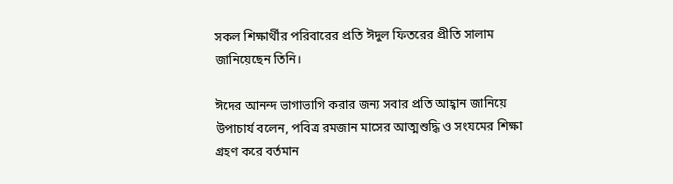সকল শিক্ষার্থীর পরিবারের প্রতি ঈদুল ফিতরের প্রীতি সালাম জানিয়েছেন তিনি।

ঈদের আনন্দ ভাগাভাগি করার জন্য সবার প্রতি আহ্বান জানিয়ে উপাচার্য বলেন, পবিত্র রমজান মাসের আত্মশুদ্ধি ও সংযমের শিক্ষা গ্রহণ করে বর্তমান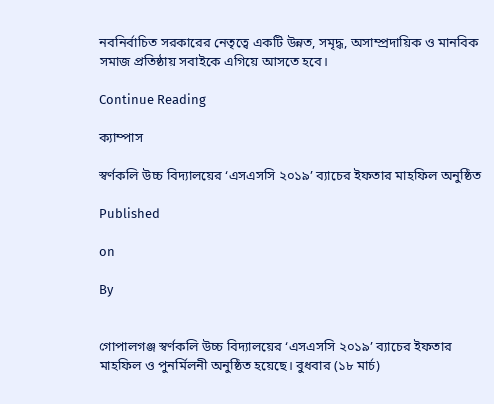নবনির্বাচিত সরকারের নেতৃত্বে একটি উন্নত, সমৃদ্ধ, অসাম্প্রদায়িক ও মানবিক সমাজ প্রতিষ্ঠায় সবাইকে এগিয়ে আসতে হবে।

Continue Reading

ক্যাম্পাস

স্বর্ণকলি উচ্চ বিদ্যালয়ের ‘এসএসসি ২০১৯’ ব্যাচের ইফতার মাহফিল অনুষ্ঠিত

Published

on

By


গোপালগঞ্জ স্বর্ণকলি উচ্চ বিদ্যালয়ের ‘এসএসসি ২০১৯’ ব্যাচের ইফতার মাহফিল ও পুনর্মিলনী অনুষ্ঠিত হয়েছে। বুধবার (১৮ মার্চ)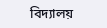বিদ্যালয়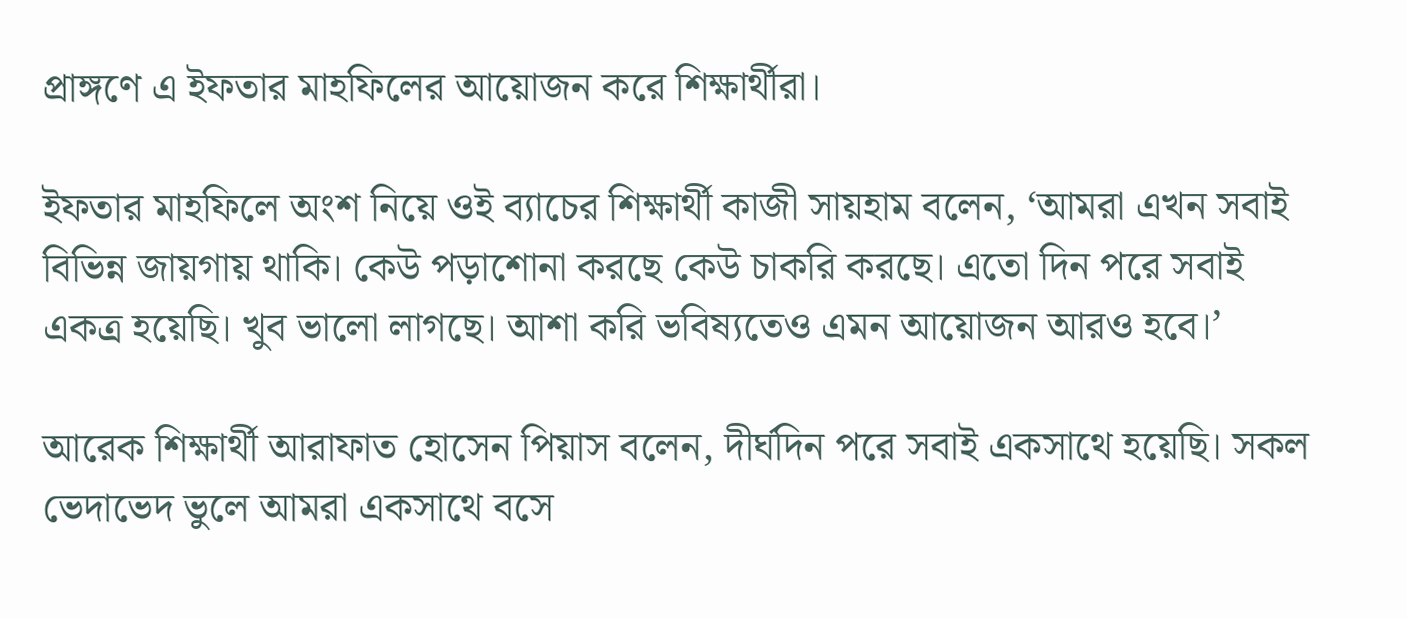প্রাঙ্গণে এ ইফতার মাহফিলের আয়োজন করে শিক্ষার্থীরা।

ইফতার মাহফিলে অংশ নিয়ে ওই ব্যাচের শিক্ষার্থী কাজী সায়হাম বলেন, ‘আমরা এখন সবাই বিভিন্ন জায়গায় থাকি। কেউ পড়াশোনা করছে কেউ চাকরি করছে। এতো দিন পরে সবাই একত্র হয়েছি। খুব ভালো লাগছে। আশা করি ভবিষ্যতেও এমন আয়োজন আরও হবে।’

আরেক শিক্ষার্থী আরাফাত হোসেন পিয়াস বলেন, দীর্ঘদিন পরে সবাই একসাথে হয়েছি। সকল ভেদাভেদ ভুলে আমরা একসাথে বসে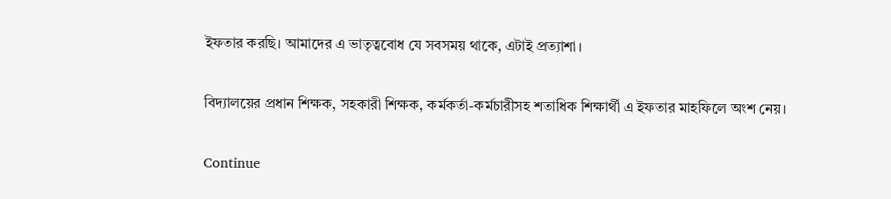ইফতার করছি। আমাদের এ ভাতৃত্ববোধ যে সবসময় থাকে, এটাই প্রত্যাশা।

বিদ্যালয়ের প্রধান শিক্ষক, সহকারী শিক্ষক, কর্মকর্তা-কর্মচারীসহ শতাধিক শিক্ষার্থী এ ইফতার মাহফিলে অংশ নেয়।

Continue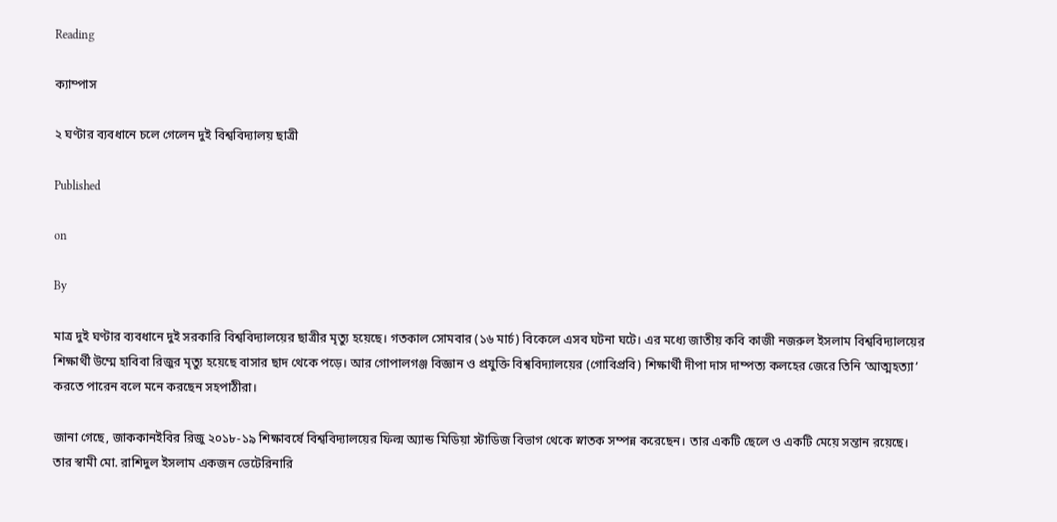Reading

ক্যাম্পাস

২ ঘণ্টার ব্যবধানে চলে গেলেন দুই বিশ্ববিদ্যালয় ছাত্রী

Published

on

By

মাত্র দুই ঘণ্টার ব্যবধানে দুই সরকারি বিশ্ববিদ্যালয়ের ছাত্রীর মৃত্যু হয়েছে। গতকাল সোমবার (১৬ মার্চ) বিকেলে এসব ঘটনা ঘটে। এর মধ্যে জাতীয় কবি কাজী নজরুল ইসলাম বিশ্ববিদ্যালয়ের শিক্ষার্থী উম্মে হাবিবা রিজুর মৃত্যু হয়েছে বাসার ছাদ থেকে পড়ে। আর গোপালগঞ্জ বিজ্ঞান ও প্রযুক্তি বিশ্ববিদ্যালয়ের (গোবিপ্রবি) শিক্ষার্থী দীপা দাস দাম্পত্য কলহের জেরে তিনি ‘আত্মহত্যা’ করতে পারেন বলে মনে করছেন সহপাঠীরা।

জানা গেছে, জাককানইবির রিজু ২০১৮-১৯ শিক্ষাবর্ষে বিশ্ববিদ্যালয়ের ফিল্ম অ্যান্ড মিডিয়া স্টাডিজ বিভাগ থেকে স্নাতক সম্পন্ন করেছেন। তার একটি ছেলে ও একটি মেয়ে সন্তান রয়েছে। তার স্বামী মো. রাশিদুল ইসলাম একজন ভেটেরিনারি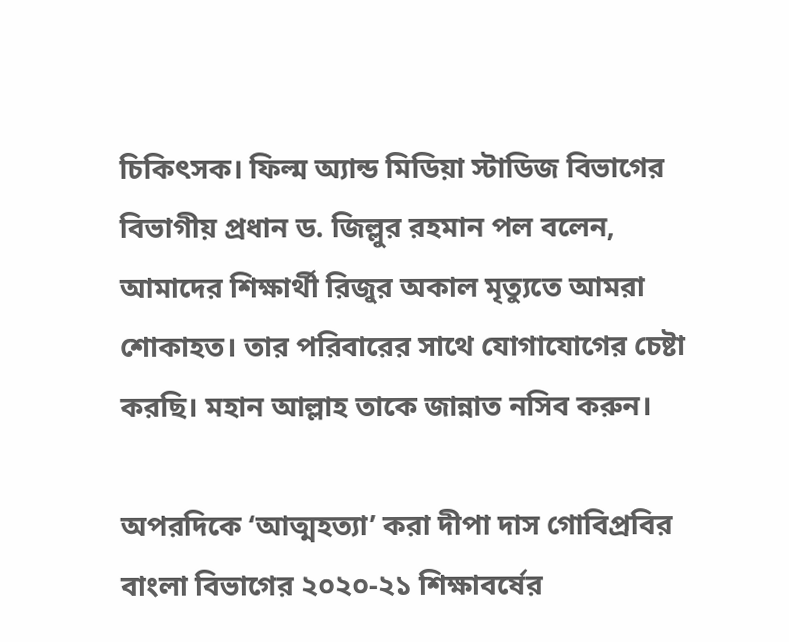চিকিৎসক। ফিল্ম অ্যান্ড মিডিয়া স্টাডিজ বিভাগের বিভাগীয় প্রধান ড. জিল্লুর রহমান পল বলেন, আমাদের শিক্ষার্থী রিজুর অকাল মৃত্যুতে আমরা শোকাহত। তার পরিবারের সাথে যোগাযোগের চেষ্টা করছি। মহান আল্লাহ তাকে জান্নাত নসিব করুন।

অপরদিকে ‘আত্মহত্যা’ করা দীপা দাস গোবিপ্রবির বাংলা বিভাগের ২০২০-২১ শিক্ষাবর্ষের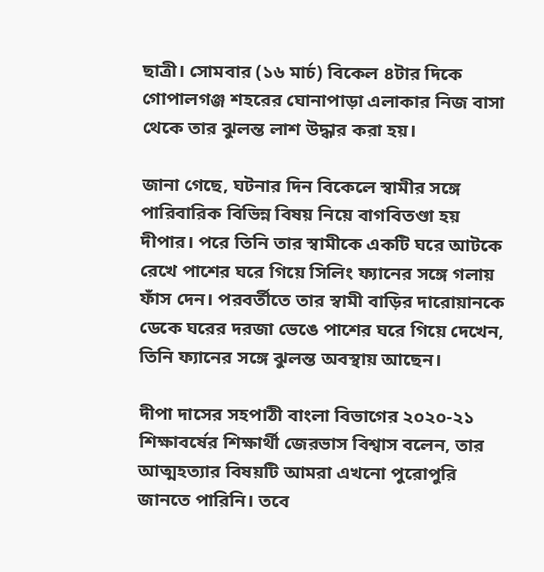ছাত্রী। সোমবার (১৬ মার্চ) বিকেল ৪টার দিকে গোপালগঞ্জ শহরের ঘোনাপাড়া এলাকার নিজ বাসা থেকে তার ঝুলন্ত লাশ উদ্ধার করা হয়।

জানা গেছে, ঘটনার দিন বিকেলে স্বামীর সঙ্গে পারিবারিক বিভিন্ন বিষয় নিয়ে বাগবিতণ্ডা হয় দীপার। পরে তিনি তার স্বামীকে একটি ঘরে আটকে রেখে পাশের ঘরে গিয়ে সিলিং ফ্যানের সঙ্গে গলায় ফাঁস দেন। পরবর্তীতে তার স্বামী বাড়ির দারোয়ানকে ডেকে ঘরের দরজা ভেঙে পাশের ঘরে গিয়ে দেখেন, তিনি ফ্যানের সঙ্গে ঝুলন্ত অবস্থায় আছেন।

দীপা দাসের সহপাঠী বাংলা বিভাগের ২০২০-২১ শিক্ষাবর্ষের শিক্ষার্থী জেরভাস বিশ্বাস বলেন, তার আত্মহত্যার বিষয়টি আমরা এখনো পুরোপুরি জানতে পারিনি। তবে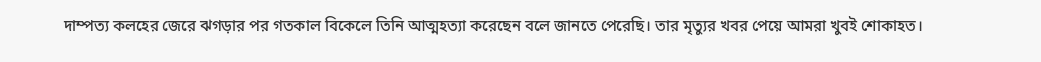দাম্পত্য কলহের জেরে ঝগড়ার পর গতকাল বিকেলে তিনি আত্মহত্যা করেছেন বলে জানতে পেরেছি। তার মৃত্যুর খবর পেয়ে আমরা খুবই শোকাহত।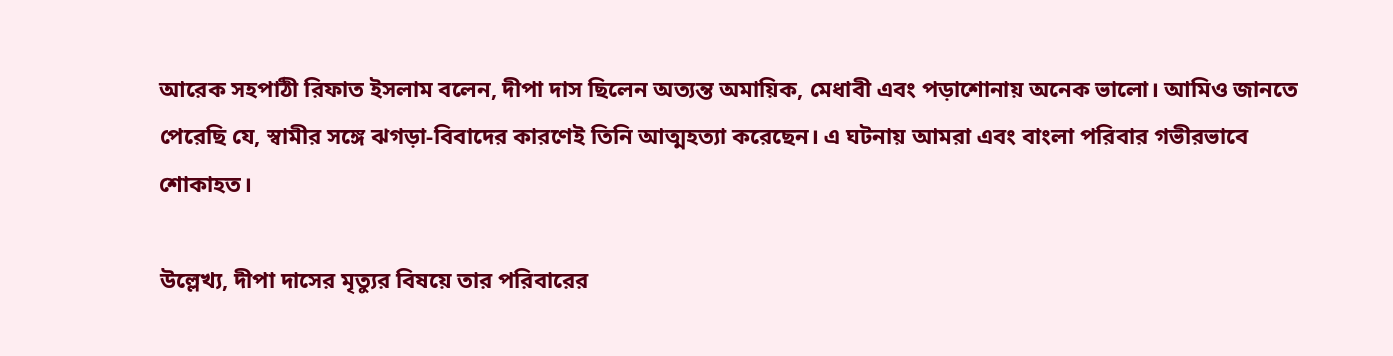আরেক সহপাঠী রিফাত ইসলাম বলেন, দীপা দাস ছিলেন অত্যন্ত অমায়িক, মেধাবী এবং পড়াশোনায় অনেক ভালো। আমিও জানতে পেরেছি যে, স্বামীর সঙ্গে ঝগড়া-বিবাদের কারণেই তিনি আত্মহত্যা করেছেন। এ ঘটনায় আমরা এবং বাংলা পরিবার গভীরভাবে শোকাহত।

উল্লেখ্য, দীপা দাসের মৃত্যুর বিষয়ে তার পরিবারের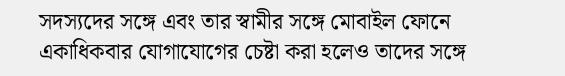সদস্যদের সঙ্গে এবং তার স্বামীর সঙ্গে মোবাইল ফোনে একাধিকবার যোগাযোগের চেষ্টা করা হলেও তাদের সঙ্গে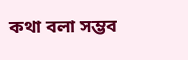কথা বলা সম্ভব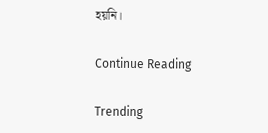হয়নি।

Continue Reading

Trending